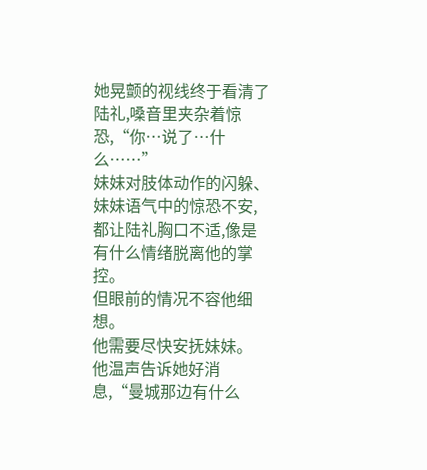她晃颤的视线终于看清了陆礼,嗓音里夹杂着惊恐,“你…说了…什么……”
妹妹对肢体动作的闪躲、妹妹语气中的惊恐不安,都让陆礼胸口不适,像是有什么情绪脱离他的掌控。
但眼前的情况不容他细想。
他需要尽快安抚妹妹。
他温声告诉她好消息,“曼城那边有什么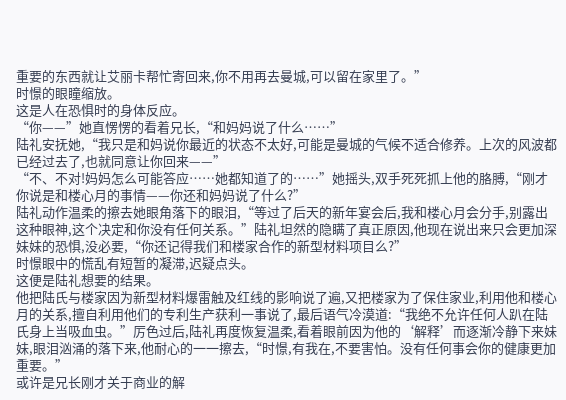重要的东西就让艾丽卡帮忙寄回来,你不用再去曼城,可以留在家里了。”
时憬的眼瞳缩放。
这是人在恐惧时的身体反应。
“你——”她直愣愣的看着兄长,“和妈妈说了什么……”
陆礼安抚她,“我只是和妈说你最近的状态不太好,可能是曼城的气候不适合修养。上次的风波都已经过去了,也就同意让你回来——”
“不、不对!妈妈怎么可能答应……她都知道了的……”她摇头,双手死死抓上他的胳膊,“刚才你说是和楼心月的事情——你还和妈妈说了什么?”
陆礼动作温柔的擦去她眼角落下的眼泪,“等过了后天的新年宴会后,我和楼心月会分手,别露出这种眼神,这个决定和你没有任何关系。”陆礼坦然的隐瞒了真正原因,他现在说出来只会更加深妹妹的恐惧,没必要,“你还记得我们和楼家合作的新型材料项目么?”
时憬眼中的慌乱有短暂的凝滞,迟疑点头。
这便是陆礼想要的结果。
他把陆氏与楼家因为新型材料爆雷触及红线的影响说了遍,又把楼家为了保住家业,利用他和楼心月的关系,擅自利用他们的专利生产获利一事说了,最后语气冷漠道:“我绝不允许任何人趴在陆氏身上当吸血虫。”厉色过后,陆礼再度恢复温柔,看着眼前因为他的‘解释’而逐渐冷静下来妹妹,眼泪汹涌的落下来,他耐心的一一擦去,“时憬,有我在,不要害怕。没有任何事会你的健康更加重要。”
或许是兄长刚才关于商业的解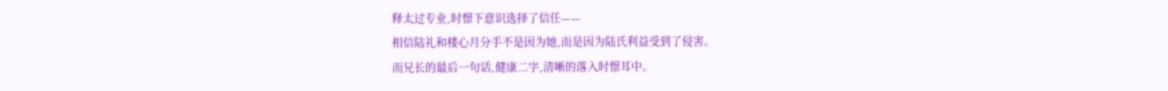释太过专业,时憬下意识选择了信任——
相信陆礼和楼心月分手不是因为她,而是因为陆氏利益受到了侵害。
而兄长的最后一句话,健康二字,清晰的落入时憬耳中。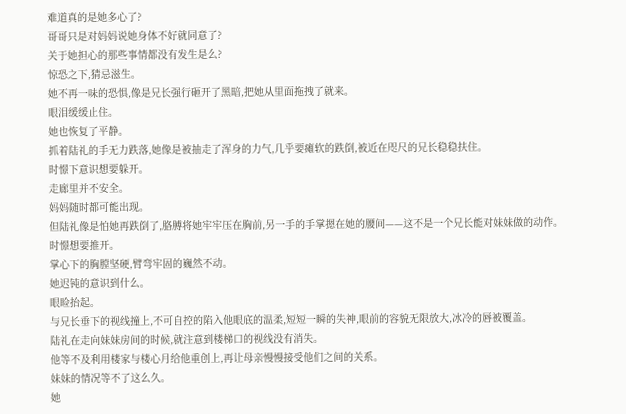难道真的是她多心了?
哥哥只是对妈妈说她身体不好就同意了?
关于她担心的那些事情都没有发生是么?
惊恐之下,猜忌滋生。
她不再一味的恐惧,像是兄长强行砸开了黑暗,把她从里面拖拽了就来。
眼泪缓缓止住。
她也恢复了平静。
抓着陆礼的手无力跌落,她像是被抽走了浑身的力气,几乎要瘫软的跌倒,被近在咫尺的兄长稳稳扶住。
时憬下意识想要躲开。
走廊里并不安全。
妈妈随时都可能出现。
但陆礼像是怕她再跌倒了,胳膊将她牢牢压在胸前,另一手的手掌摁在她的腰间——这不是一个兄长能对妹妹做的动作。
时憬想要推开。
掌心下的胸膛坚硬,臂弯牢固的巍然不动。
她迟钝的意识到什么。
眼睑抬起。
与兄长垂下的视线撞上,不可自控的陷入他眼底的温柔,短短一瞬的失神,眼前的容貌无限放大,冰冷的唇被覆盖。
陆礼在走向妹妹房间的时候,就注意到楼梯口的视线没有消失。
他等不及利用楼家与楼心月给他重创上,再让母亲慢慢接受他们之间的关系。
妹妹的情况等不了这么久。
她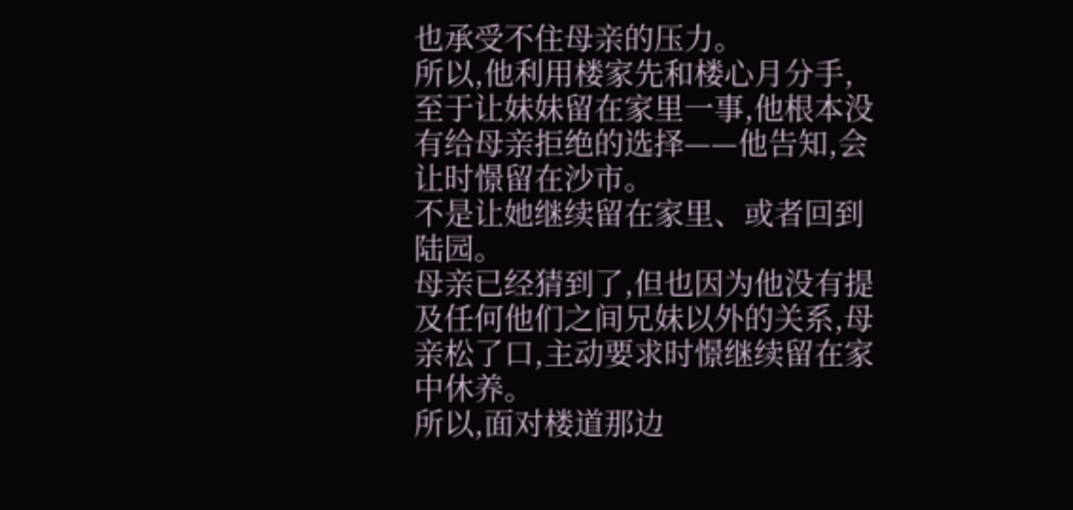也承受不住母亲的压力。
所以,他利用楼家先和楼心月分手,至于让妹妹留在家里一事,他根本没有给母亲拒绝的选择——他告知,会让时憬留在沙市。
不是让她继续留在家里、或者回到陆园。
母亲已经猜到了,但也因为他没有提及任何他们之间兄妹以外的关系,母亲松了口,主动要求时憬继续留在家中休养。
所以,面对楼道那边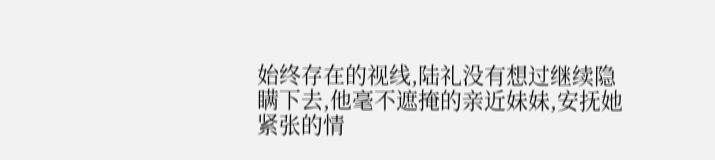始终存在的视线,陆礼没有想过继续隐瞒下去,他毫不遮掩的亲近妹妹,安抚她紧张的情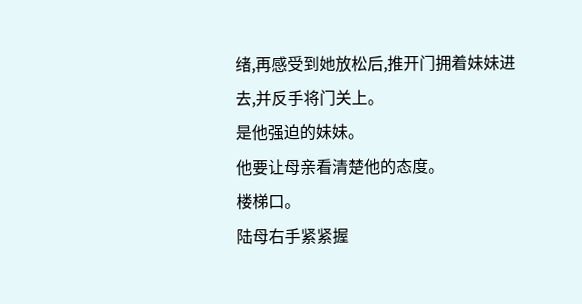绪,再感受到她放松后,推开门拥着妹妹进去,并反手将门关上。
是他强迫的妹妹。
他要让母亲看清楚他的态度。
楼梯口。
陆母右手紧紧握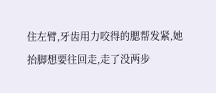住左臂,牙齿用力咬得的腮帮发紧,她抬脚想要往回走,走了没两步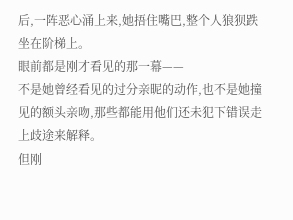后,一阵恶心涌上来,她捂住嘴巴,整个人狼狈跌坐在阶梯上。
眼前都是刚才看见的那一幕——
不是她曾经看见的过分亲昵的动作,也不是她撞见的额头亲吻,那些都能用他们还未犯下错误走上歧途来解释。
但刚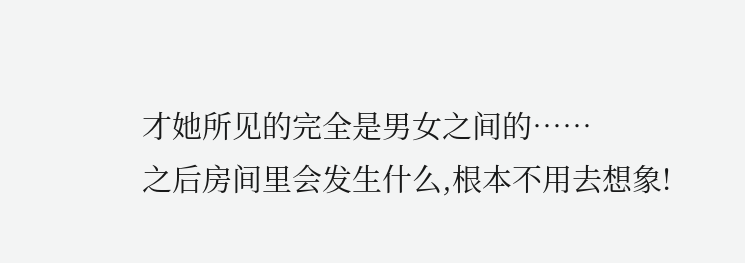才她所见的完全是男女之间的……
之后房间里会发生什么,根本不用去想象!